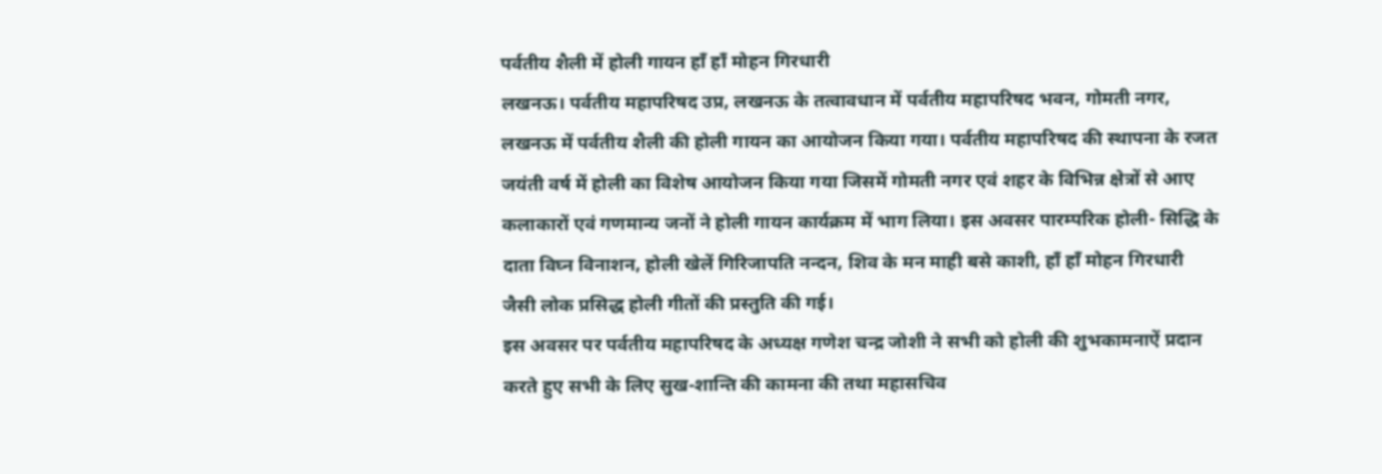पर्वतीय शैली में होली गायन हाँ हाँ मोहन गिरधारी
लखनऊ। पर्वतीय महापरिषद उप्र, लखनऊ के तत्वावधान में पर्वतीय महापरिषद भवन, गोमती नगर, लखनऊ में पर्वतीय शैली की होली गायन का आयोजन किया गया। पर्वतीय महापरिषद की स्थापना के रजत जयंती वर्ष में होली का विशेष आयोजन किया गया जिसमें गोमती नगर एवं शहर के विभिन्न क्षेत्रों से आए कलाकारों एवं गणमान्य जनों ने होली गायन कार्यक्रम में भाग लिया। इस अवसर पारम्परिक होली- सिद्धि के दाता विघ्न विनाशन, होली खेलें गिरिजापति नन्दन, शिव के मन माही बसे काशी, हाँ हाँ मोहन गिरधारी जैसी लोक प्रसिद्ध होली गीतों की प्रस्तुति की गई।
इस अवसर पर पर्वतीय महापरिषद के अध्यक्ष गणेश चन्द्र जोशी ने सभी को होली की शुभकामनाऐं प्रदान करते हुए सभी के लिए सुख-शान्ति की कामना की तथा महासचिव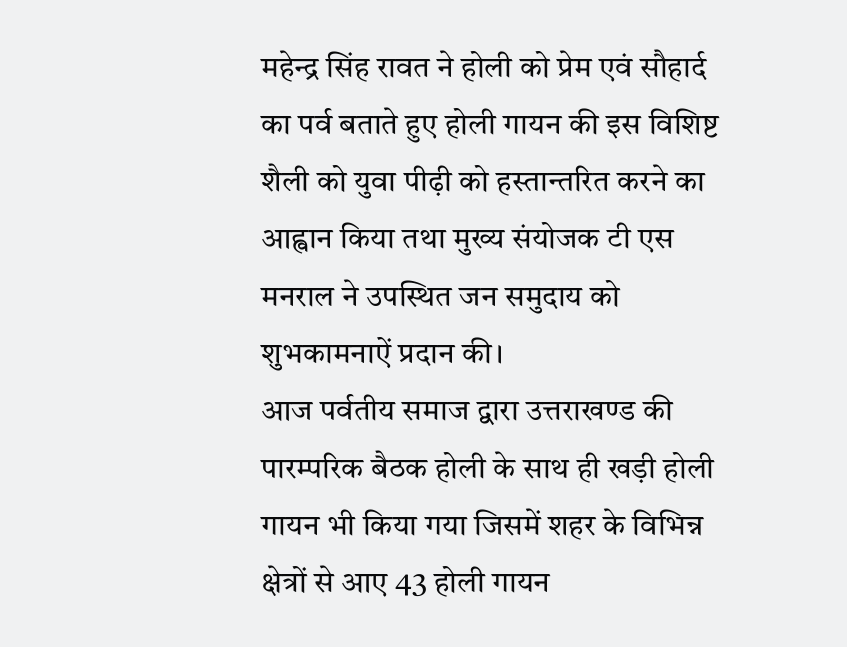महेन्द्र सिंह रावत ने होली को प्रेम एवं सौहार्द का पर्व बताते हुए होली गायन की इस विशिष्ट शैली को युवा पीढ़ी को हस्तान्तरित करने का आह्वान किया तथा मुख्य संयोजक टी एस मनराल ने उपस्थित जन समुदाय को शुभकामनाऐं प्रदान की।
आज पर्वतीय समाज द्वारा उत्तराखण्ड की पारम्परिक बैठक होली के साथ ही खड़ी होली गायन भी किया गया जिसमें शहर के विभिन्न क्षेत्रों से आए 43 होली गायन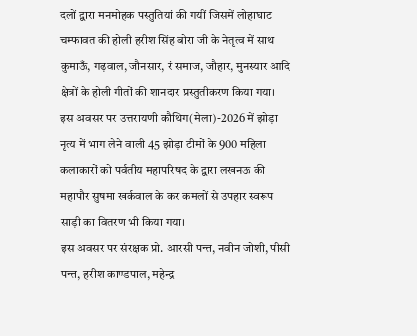दलों द्वारा मनमोहक पस्तुतियां की गयीं जिसमें लोहाघाट चम्फावत की होली हरीश सिंह बोरा जी के नेतृत्व में साथ कुमाऊँ, गढ़वाल, जौनसार, रं समाज, जौहार, मुनस्यार आदि क्षेत्रों के होली गीतों की शानदार प्रस्तुतीकरण किया गया।
इस अवसर पर उत्तरायणी कौथिग(मेला)-2026 में झोड़ा नृत्य में भाग लेने वाली 45 झोड़ा टीमों के 900 महिला कलाकारों को पर्वतीय महापरिषद के द्वारा लखनऊ की महापौर सुषमा खर्कवाल के कर कमलों से उपहार स्वरूप साड़ी का वितरण भी किया गया।
इस अवसर पर संरक्षक प्रो. आरसी पन्त, नवीन जोशी, पीसी पन्त, हरीश काण्डपाल, महेन्द्र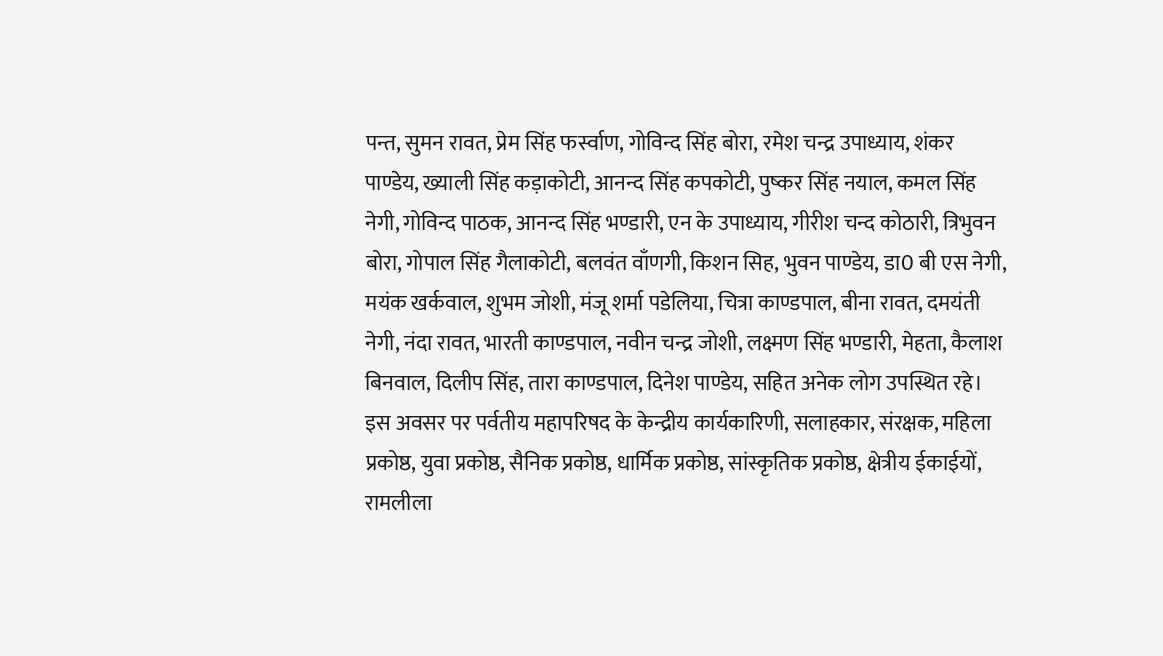पन्त, सुमन रावत, प्रेम सिंह फर्स्वाण, गोविन्द सिंह बोरा, रमेश चन्द्र उपाध्याय, शंकर पाण्डेय, ख्याली सिंह कड़ाकोटी, आनन्द सिंह कपकोटी, पुष्कर सिंह नयाल, कमल सिंह नेगी, गोविन्द पाठक, आनन्द सिंह भण्डारी, एन के उपाध्याय, गीरीश चन्द कोठारी, त्रिभुवन बोरा, गोपाल सिंह गैलाकोटी, बलवंत वाँणगी, किशन सिह, भुवन पाण्डेय, डा0 बी एस नेगी, मयंक खर्कवाल, शुभम जोशी, मंजू शर्मा पडेलिया, चित्रा काण्डपाल, बीना रावत, दमयंती नेगी, नंदा रावत, भारती काण्डपाल, नवीन चन्द्र जोशी, लक्ष्मण सिंह भण्डारी, मेहता, कैलाश बिनवाल, दिलीप सिंह, तारा काण्डपाल, दिनेश पाण्डेय, सहित अनेक लोग उपस्थित रहे। इस अवसर पर पर्वतीय महापरिषद के केन्द्रीय कार्यकारिणी, सलाहकार, संरक्षक, महिला प्रकोष्ठ, युवा प्रकोष्ठ, सैनिक प्रकोष्ठ, धार्मिक प्रकोष्ठ, सांस्कृतिक प्रकोष्ठ, क्षेत्रीय ईकाईयों, रामलीला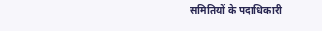समितियों के पदाधिकारी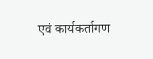एवं कार्यकर्तागण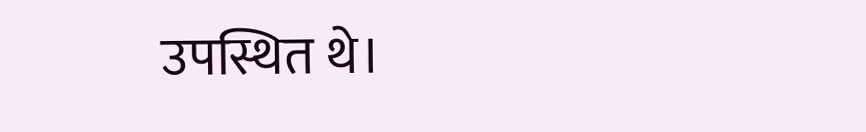उपस्थित थे।